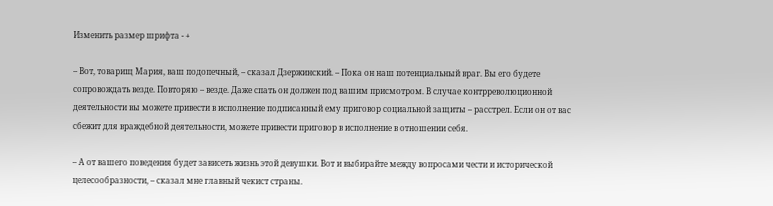Изменить размер шрифта - +

– Вот, товарищ Мария, ваш подопечный, – сказал Дзержинский. – Пока он наш потенциальный враг. Вы его будете сопровождать везде. Повторяю – везде. Даже спать он должен под вашим присмотром. В случае контрреволюционной деятельности вы можете привести в исполнение подписанный ему приговор социальной защиты – расстрел. Если он от вас сбежит для враждебной деятельности, можете привести приговор в исполнение в отношении себя.

– А от вашего поведения будет зависеть жизнь этой девушки. Вот и выбирайте между вопросами чести и исторической целесообразности, – сказал мне главный чекист страны.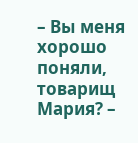– Вы меня хорошо поняли, товарищ Мария? –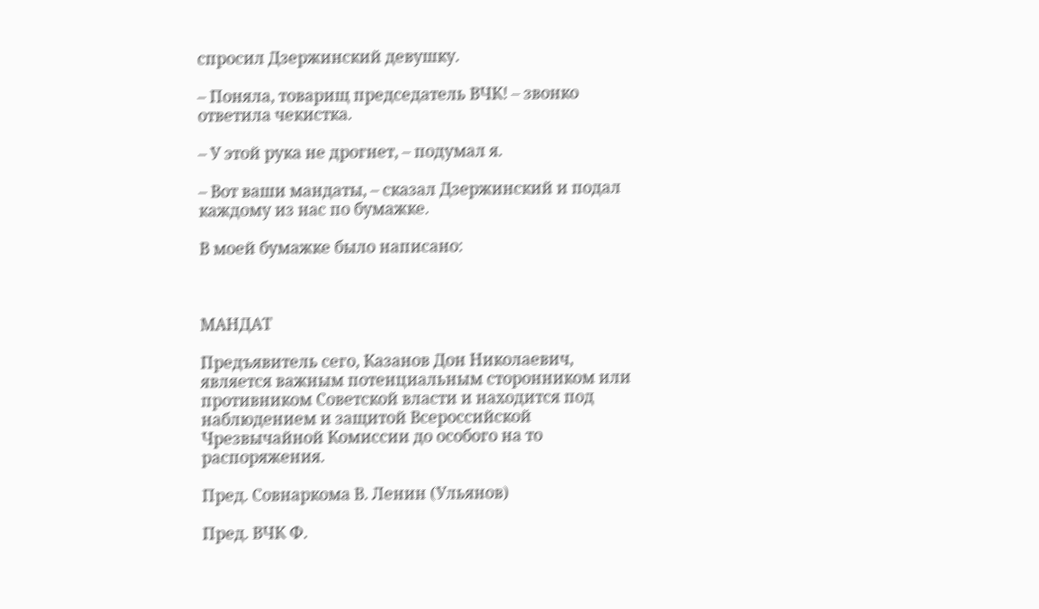спросил Дзержинский девушку.

– Поняла, товарищ председатель ВЧК! – звонко ответила чекистка.

– У этой рука не дрогнет, – подумал я.

– Вот ваши мандаты, – сказал Дзержинский и подал каждому из нас по бумажке.

В моей бумажке было написано:



МАНДАТ

Предъявитель сего, Казанов Дон Николаевич, является важным потенциальным сторонником или противником Советской власти и находится под наблюдением и защитой Всероссийской Чрезвычайной Комиссии до особого на то распоряжения.

Пред. Совнаркома В. Ленин (Ульянов)

Пред. ВЧК Ф.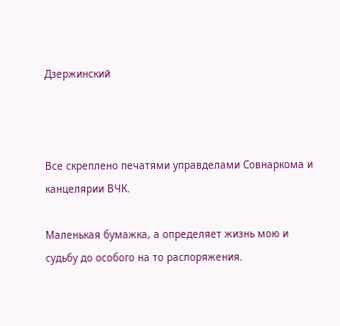Дзержинский



Все скреплено печатями управделами Совнаркома и канцелярии ВЧК.

Маленькая бумажка, а определяет жизнь мою и судьбу до особого на то распоряжения.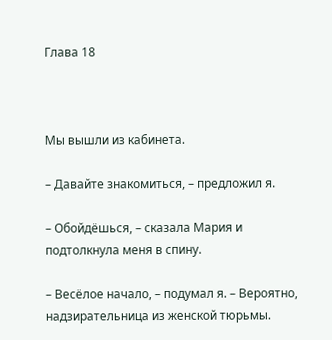Глава 18



Мы вышли из кабинета.

– Давайте знакомиться, – предложил я.

– Обойдёшься, – сказала Мария и подтолкнула меня в спину.

– Весёлое начало, – подумал я. – Вероятно, надзирательница из женской тюрьмы.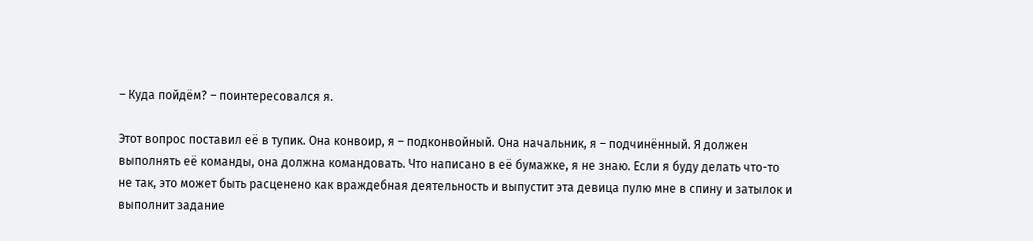– Куда пойдём? – поинтересовался я.

Этот вопрос поставил её в тупик. Она конвоир, я – подконвойный. Она начальник, я – подчинённый. Я должен выполнять её команды, она должна командовать. Что написано в её бумажке, я не знаю. Если я буду делать что-то не так, это может быть расценено как враждебная деятельность и выпустит эта девица пулю мне в спину и затылок и выполнит задание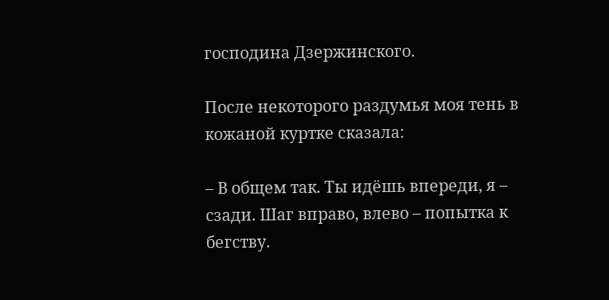господина Дзержинского.

После некоторого раздумья моя тень в кожаной куртке сказала:

– В общем так. Ты идёшь впереди, я – сзади. Шаг вправо, влево – попытка к бегству.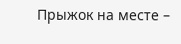Прыжок на месте –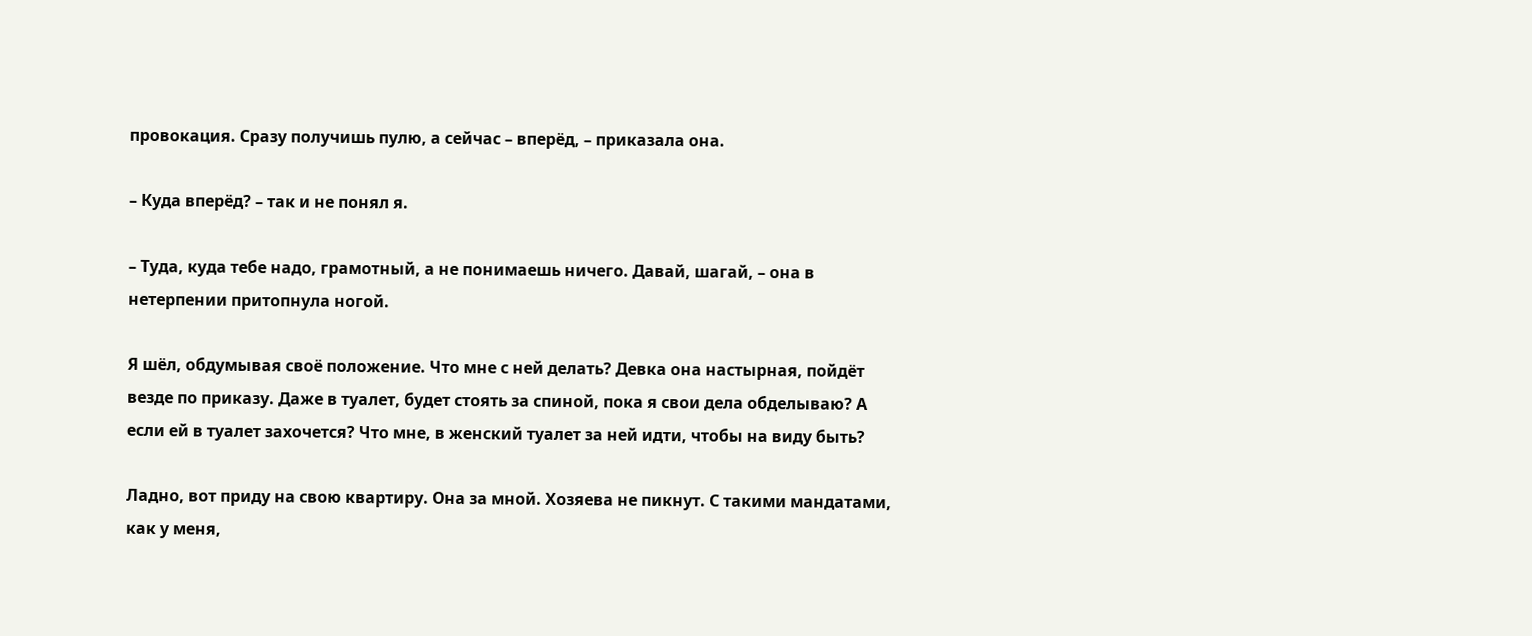провокация. Сразу получишь пулю, а сейчас – вперёд, – приказала она.

– Куда вперёд? – так и не понял я.

– Туда, куда тебе надо, грамотный, а не понимаешь ничего. Давай, шагай, – она в нетерпении притопнула ногой.

Я шёл, обдумывая своё положение. Что мне с ней делать? Девка она настырная, пойдёт везде по приказу. Даже в туалет, будет стоять за спиной, пока я свои дела обделываю? А если ей в туалет захочется? Что мне, в женский туалет за ней идти, чтобы на виду быть?

Ладно, вот приду на свою квартиру. Она за мной. Хозяева не пикнут. С такими мандатами, как у меня,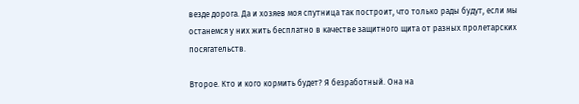везде дорога. Да и хозяев моя спутница так построит, что только рады будут, если мы останемся у них жить бесплатно в качестве защитного щита от разных пролетарских посягательств.

Второе. Кто и кого кормить будет? Я безработный. Она на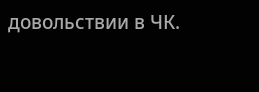довольствии в ЧК.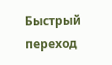Быстрый переход